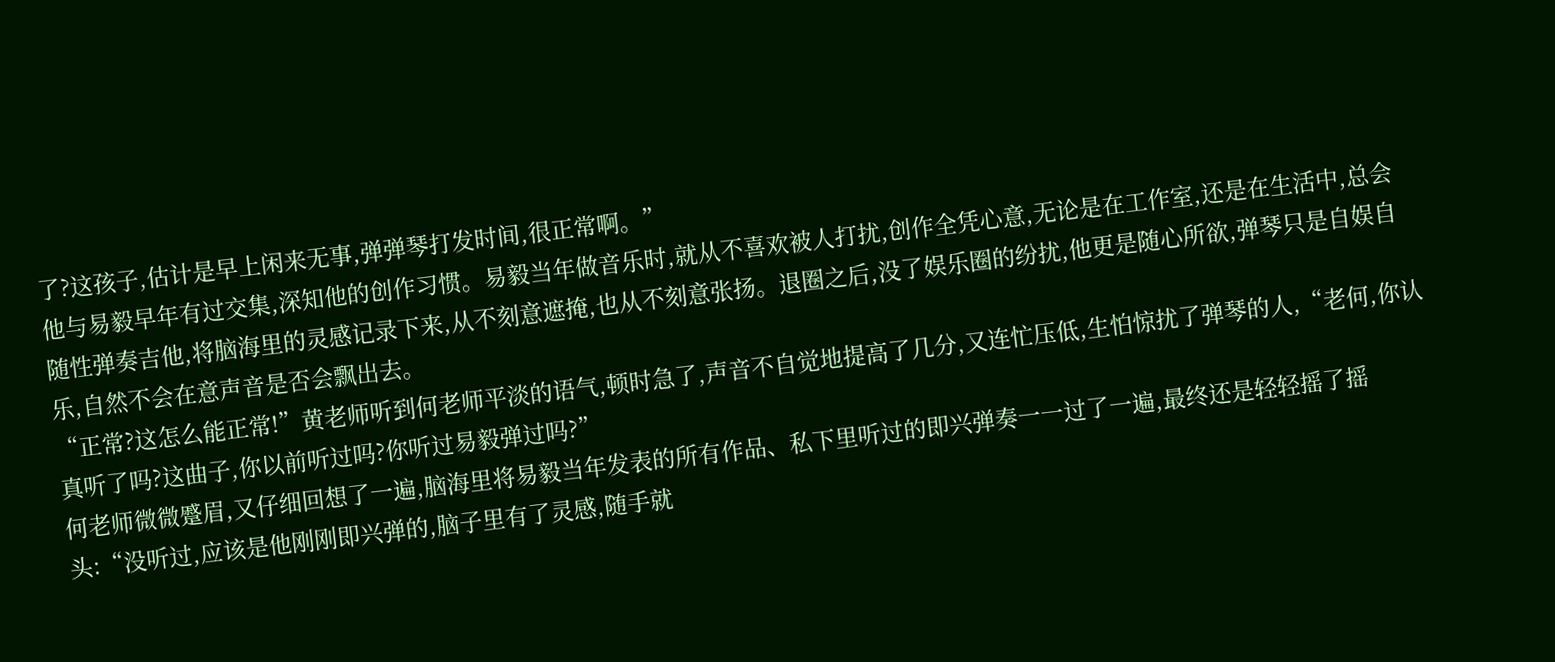了?这孩子,估计是早上闲来无事,弹弹琴打发时间,很正常啊。”
他与易毅早年有过交集,深知他的创作习惯。易毅当年做音乐时,就从不喜欢被人打扰,创作全凭心意,无论是在工作室,还是在生活中,总会随性弹奏吉他,将脑海里的灵感记录下来,从不刻意遮掩,也从不刻意张扬。退圈之后,没了娱乐圈的纷扰,他更是随心所欲,弹琴只是自娱自乐,自然不会在意声音是否会飘出去。
“正常?这怎么能正常!”黄老师听到何老师平淡的语气,顿时急了,声音不自觉地提高了几分,又连忙压低,生怕惊扰了弹琴的人,“老何,你认真听了吗?这曲子,你以前听过吗?你听过易毅弹过吗?”
何老师微微蹙眉,又仔细回想了一遍,脑海里将易毅当年发表的所有作品、私下里听过的即兴弹奏一一过了一遍,最终还是轻轻摇了摇头:“没听过,应该是他刚刚即兴弹的,脑子里有了灵感,随手就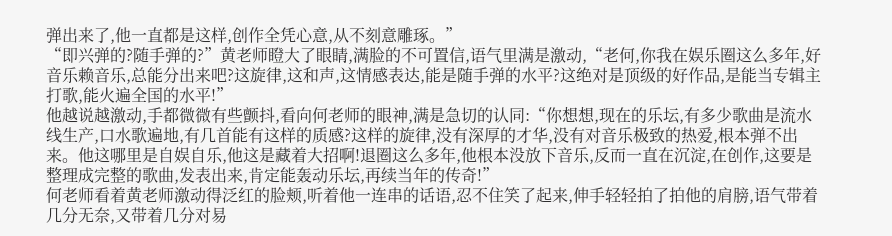弹出来了,他一直都是这样,创作全凭心意,从不刻意雕琢。”
“即兴弹的?随手弹的?”黄老师瞪大了眼睛,满脸的不可置信,语气里满是激动,“老何,你我在娱乐圈这么多年,好音乐赖音乐,总能分出来吧?这旋律,这和声,这情感表达,能是随手弹的水平?这绝对是顶级的好作品,是能当专辑主打歌,能火遍全国的水平!”
他越说越激动,手都微微有些颤抖,看向何老师的眼神,满是急切的认同:“你想想,现在的乐坛,有多少歌曲是流水线生产,口水歌遍地,有几首能有这样的质感?这样的旋律,没有深厚的才华,没有对音乐极致的热爱,根本弹不出来。他这哪里是自娱自乐,他这是藏着大招啊!退圈这么多年,他根本没放下音乐,反而一直在沉淀,在创作,这要是整理成完整的歌曲,发表出来,肯定能轰动乐坛,再续当年的传奇!”
何老师看着黄老师激动得泛红的脸颊,听着他一连串的话语,忍不住笑了起来,伸手轻轻拍了拍他的肩膀,语气带着几分无奈,又带着几分对易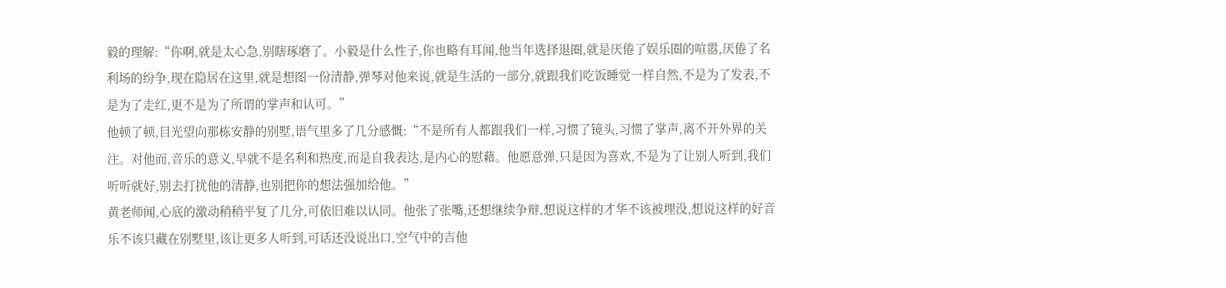毅的理解:“你啊,就是太心急,别瞎琢磨了。小毅是什么性子,你也略有耳闻,他当年选择退圈,就是厌倦了娱乐圈的喧嚣,厌倦了名利场的纷争,现在隐居在这里,就是想图一份清静,弹琴对他来说,就是生活的一部分,就跟我们吃饭睡觉一样自然,不是为了发表,不是为了走红,更不是为了所谓的掌声和认可。”
他顿了顿,目光望向那栋安静的别墅,语气里多了几分感慨:“不是所有人都跟我们一样,习惯了镜头,习惯了掌声,离不开外界的关注。对他而,音乐的意义,早就不是名利和热度,而是自我表达,是内心的慰藉。他愿意弹,只是因为喜欢,不是为了让别人听到,我们听听就好,别去打扰他的清静,也别把你的想法强加给他。”
黄老师闻,心底的激动稍稍平复了几分,可依旧难以认同。他张了张嘴,还想继续争辩,想说这样的才华不该被埋没,想说这样的好音乐不该只藏在别墅里,该让更多人听到,可话还没说出口,空气中的吉他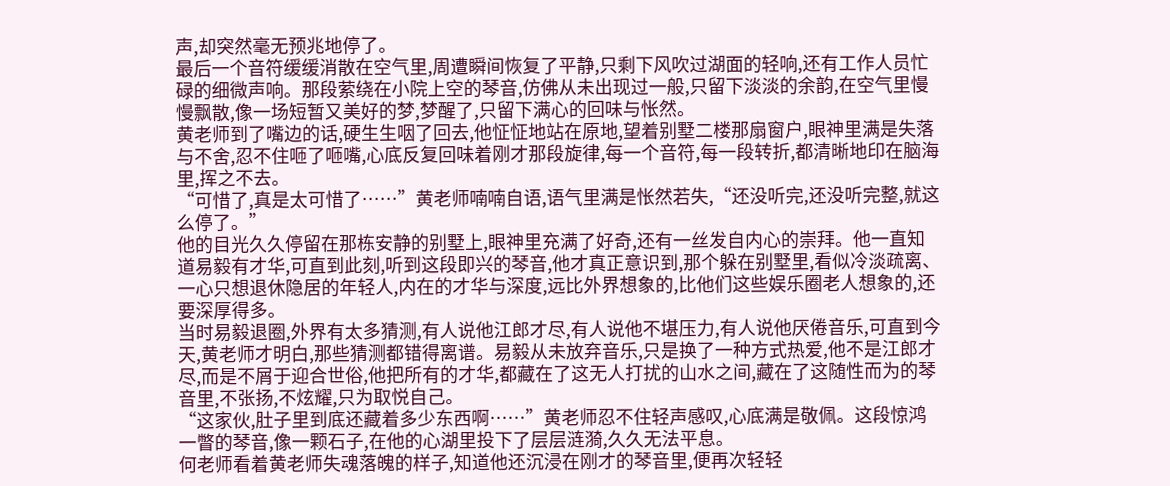声,却突然毫无预兆地停了。
最后一个音符缓缓消散在空气里,周遭瞬间恢复了平静,只剩下风吹过湖面的轻响,还有工作人员忙碌的细微声响。那段萦绕在小院上空的琴音,仿佛从未出现过一般,只留下淡淡的余韵,在空气里慢慢飘散,像一场短暂又美好的梦,梦醒了,只留下满心的回味与怅然。
黄老师到了嘴边的话,硬生生咽了回去,他怔怔地站在原地,望着别墅二楼那扇窗户,眼神里满是失落与不舍,忍不住咂了咂嘴,心底反复回味着刚才那段旋律,每一个音符,每一段转折,都清晰地印在脑海里,挥之不去。
“可惜了,真是太可惜了……”黄老师喃喃自语,语气里满是怅然若失,“还没听完,还没听完整,就这么停了。”
他的目光久久停留在那栋安静的别墅上,眼神里充满了好奇,还有一丝发自内心的崇拜。他一直知道易毅有才华,可直到此刻,听到这段即兴的琴音,他才真正意识到,那个躲在别墅里,看似冷淡疏离、一心只想退休隐居的年轻人,内在的才华与深度,远比外界想象的,比他们这些娱乐圈老人想象的,还要深厚得多。
当时易毅退圈,外界有太多猜测,有人说他江郎才尽,有人说他不堪压力,有人说他厌倦音乐,可直到今天,黄老师才明白,那些猜测都错得离谱。易毅从未放弃音乐,只是换了一种方式热爱,他不是江郎才尽,而是不屑于迎合世俗,他把所有的才华,都藏在了这无人打扰的山水之间,藏在了这随性而为的琴音里,不张扬,不炫耀,只为取悦自己。
“这家伙,肚子里到底还藏着多少东西啊……”黄老师忍不住轻声感叹,心底满是敬佩。这段惊鸿一瞥的琴音,像一颗石子,在他的心湖里投下了层层涟漪,久久无法平息。
何老师看着黄老师失魂落魄的样子,知道他还沉浸在刚才的琴音里,便再次轻轻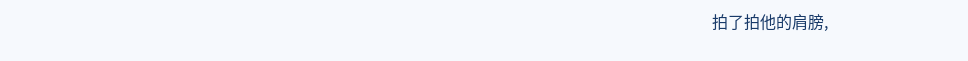拍了拍他的肩膀,